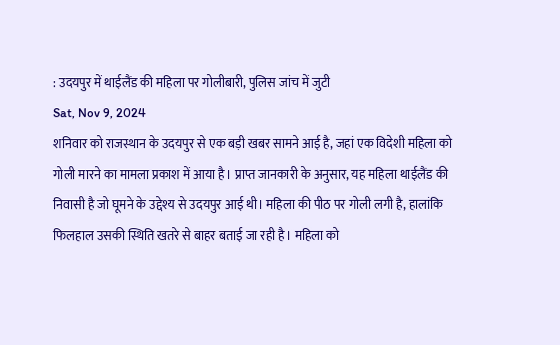: उदयपुर में थाईलैंड की महिला पर गोलीबारी, पुलिस जांच में जुटी
Sat, Nov 9, 2024
शनिवार को राजस्थान के उदयपुर से एक बड़ी खबर सामने आई है, जहां एक विदेशी महिला को गोली मारने का मामला प्रकाश में आया है। प्राप्त जानकारी के अनुसार, यह महिला थाईलैंड की निवासी है जो घूमने के उद्देश्य से उदयपुर आई थी। महिला की पीठ पर गोली लगी है, हालांकि फिलहाल उसकी स्थिति खतरे से बाहर बताई जा रही है। महिला को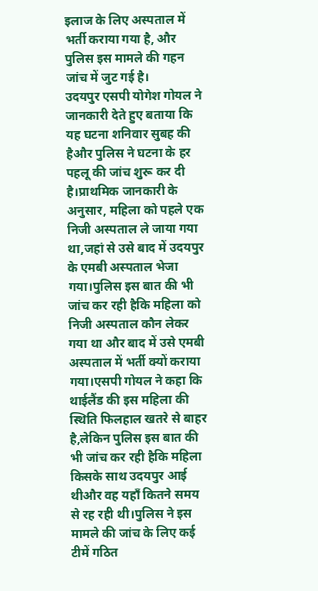इलाज के लिए अस्पताल में भर्ती कराया गया है, और पुलिस इस मामले की गहन जांच में जुट गई है।
उदयपुर एसपी योगेश गोयल ने जानकारी देते हुए बताया कि यह घटना शनिवार सुबह की हैऔर पुलिस ने घटना के हर पहलू की जांच शुरू कर दी है।प्राथमिक जानकारी के अनुसार, महिला को पहले एक निजी अस्पताल ले जाया गया था,जहां से उसे बाद में उदयपुर के एमबी अस्पताल भेजा गया।पुलिस इस बात की भी जांच कर रही हैकि महिला को निजी अस्पताल कौन लेकर गया था और बाद में उसे एमबी अस्पताल में भर्ती क्यों कराया गया।एसपी गोयल ने कहा कि थाईलैंड की इस महिला की स्थिति फिलहाल खतरे से बाहर है,लेकिन पुलिस इस बात की भी जांच कर रही हैकि महिला किसके साथ उदयपुर आई थीऔर वह यहाँ कितने समय से रह रही थी।पुलिस ने इस मामले की जांच के लिए कई टीमें गठित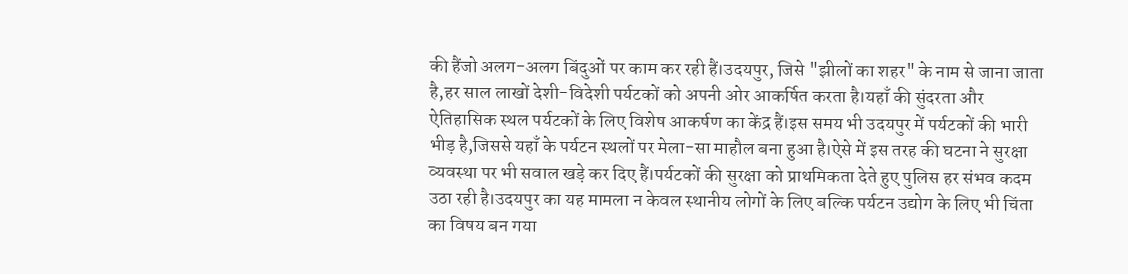की हैंजो अलग-अलग बिंदुओं पर काम कर रही हैं।उदयपुर, जिसे "झीलों का शहर" के नाम से जाना जाता है,हर साल लाखों देशी-विदेशी पर्यटकों को अपनी ओर आकर्षित करता है।यहाँ की सुंदरता और ऐतिहासिक स्थल पर्यटकों के लिए विशेष आकर्षण का केंद्र हैं।इस समय भी उदयपुर में पर्यटकों की भारी भीड़ है,जिससे यहाँ के पर्यटन स्थलों पर मेला-सा माहौल बना हुआ है।ऐसे में इस तरह की घटना ने सुरक्षा व्यवस्था पर भी सवाल खड़े कर दिए हैं।पर्यटकों की सुरक्षा को प्राथमिकता देते हुए पुलिस हर संभव कदम उठा रही है।उदयपुर का यह मामला न केवल स्थानीय लोगों के लिए बल्कि पर्यटन उद्योग के लिए भी चिंता का विषय बन गया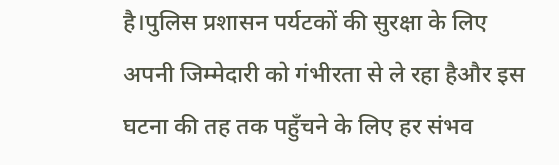है।पुलिस प्रशासन पर्यटकों की सुरक्षा के लिए अपनी जिम्मेदारी को गंभीरता से ले रहा हैऔर इस घटना की तह तक पहुँचने के लिए हर संभव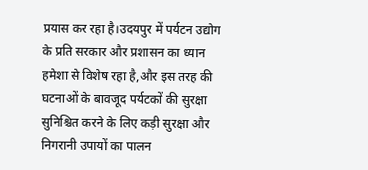प्रयास कर रहा है।उदयपुर में पर्यटन उद्योग के प्रति सरकार और प्रशासन का ध्यान हमेशा से विशेष रहा है,और इस तरह की घटनाओं के बावजूद पर्यटकों की सुरक्षा सुनिश्चित करने के लिए कड़ी सुरक्षा और निगरानी उपायों का पालन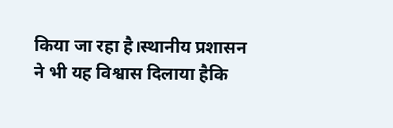किया जा रहा है।स्थानीय प्रशासन ने भी यह विश्वास दिलाया हैकि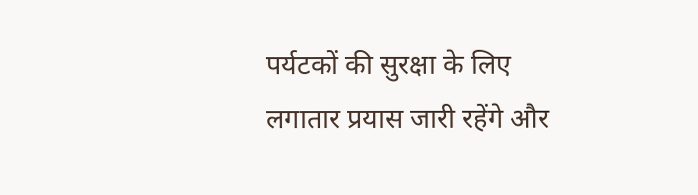पर्यटकों की सुरक्षा के लिए लगातार प्रयास जारी रहेंगे और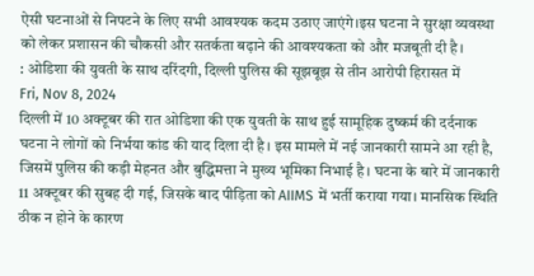ऐसी घटनाओं से निपटने के लिए सभी आवश्यक कदम उठाए जाएंगे।इस घटना ने सुरक्षा व्यवस्था को लेकर प्रशासन की चौकसी और सतर्कता बढ़ाने की आवश्यकता को और मजबूती दी है।
: ओडिशा की युवती के साथ दरिंदगी, दिल्ली पुलिस की सूझबूझ से तीन आरोपी हिरासत में
Fri, Nov 8, 2024
दिल्ली में 10 अक्टूबर की रात ओडिशा की एक युवती के साथ हुई सामूहिक दुष्कर्म की दर्दनाक घटना ने लोगों को निर्भया कांड की याद दिला दी है। इस मामले में नई जानकारी सामने आ रही है, जिसमें पुलिस की कड़ी मेहनत और बुद्धिमत्ता ने मुख्य भूमिका निभाई है। घटना के बारे में जानकारी 11 अक्टूबर की सुबह दी गई, जिसके बाद पीड़िता को AIIMS में भर्ती कराया गया। मानसिक स्थिति ठीक न होने के कारण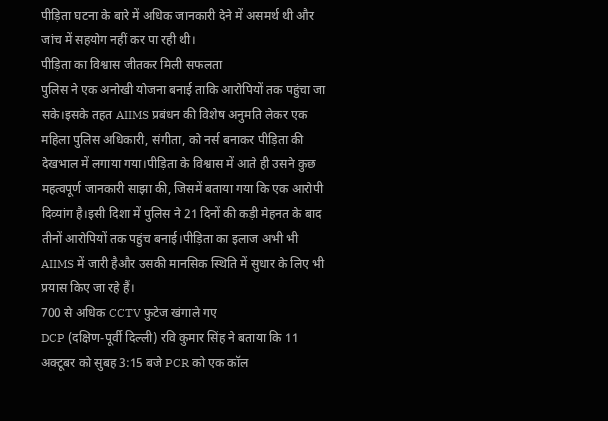पीड़िता घटना के बारे में अधिक जानकारी देने में असमर्थ थी और जांच में सहयोग नहीं कर पा रही थी।
पीड़िता का विश्वास जीतकर मिली सफलता
पुलिस ने एक अनोखी योजना बनाई ताकि आरोपियों तक पहुंचा जा सके।इसके तहत AIIMS प्रबंधन की विशेष अनुमति लेकर एक महिला पुलिस अधिकारी, संगीता, को नर्स बनाकर पीड़िता की देखभाल में लगाया गया।पीड़िता के विश्वास में आते ही उसने कुछ महत्वपूर्ण जानकारी साझा की, जिसमें बताया गया कि एक आरोपी दिव्यांग है।इसी दिशा में पुलिस ने 21 दिनों की कड़ी मेहनत के बाद तीनों आरोपियों तक पहुंच बनाई।पीड़िता का इलाज अभी भी AIIMS में जारी हैऔर उसकी मानसिक स्थिति में सुधार के लिए भी प्रयास किए जा रहे हैं।
700 से अधिक CCTV फुटेज खंगाले गए
DCP (दक्षिण-पूर्वी दिल्ली) रवि कुमार सिंह ने बताया कि 11 अक्टूबर को सुबह 3:15 बजे PCR को एक कॉल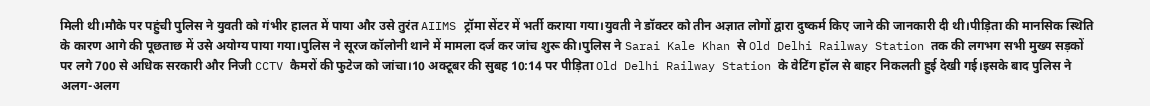मिली थी।मौके पर पहुंची पुलिस ने युवती को गंभीर हालत में पाया और उसे तुरंत AIIMS ट्रॉमा सेंटर में भर्ती कराया गया।युवती ने डॉक्टर को तीन अज्ञात लोगों द्वारा दुष्कर्म किए जाने की जानकारी दी थी।पीड़िता की मानसिक स्थिति के कारण आगे की पूछताछ में उसे अयोग्य पाया गया।पुलिस ने सूरज कॉलोनी थाने में मामला दर्ज कर जांच शुरू की।पुलिस ने Sarai Kale Khan से Old Delhi Railway Station तक की लगभग सभी मुख्य सड़कों पर लगे 700 से अधिक सरकारी और निजी CCTV कैमरों की फुटेज को जांचा।10 अक्टूबर की सुबह 10:14 पर पीड़िता Old Delhi Railway Station के वेटिंग हॉल से बाहर निकलती हुई देखी गई।इसके बाद पुलिस ने अलग-अलग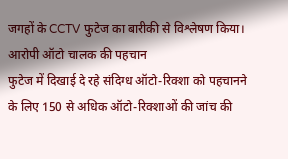जगहों के CCTV फुटेज का बारीकी से विश्लेषण किया।
आरोपी ऑटो चालक की पहचान
फुटेज में दिखाई दे रहे संदिग्ध ऑटो-रिक्शा को पहचानने के लिए 150 से अधिक ऑटो-रिक्शाओं की जांच की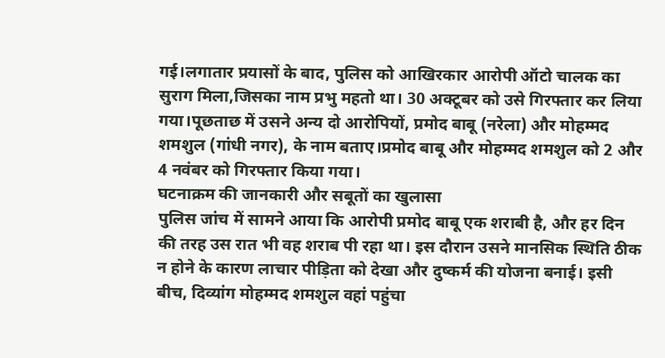गई।लगातार प्रयासों के बाद, पुलिस को आखिरकार आरोपी ऑटो चालक का सुराग मिला,जिसका नाम प्रभु महतो था। 30 अक्टूबर को उसे गिरफ्तार कर लिया गया।पूछताछ में उसने अन्य दो आरोपियों, प्रमोद बाबू (नरेला) और मोहम्मद शमशुल (गांधी नगर), के नाम बताए।प्रमोद बाबू और मोहम्मद शमशुल को 2 और 4 नवंबर को गिरफ्तार किया गया।
घटनाक्रम की जानकारी और सबूतों का खुलासा
पुलिस जांच में सामने आया कि आरोपी प्रमोद बाबू एक शराबी है, और हर दिन की तरह उस रात भी वह शराब पी रहा था। इस दौरान उसने मानसिक स्थिति ठीक न होने के कारण लाचार पीड़िता को देखा और दुष्कर्म की योजना बनाई। इसी बीच, दिव्यांग मोहम्मद शमशुल वहां पहुंचा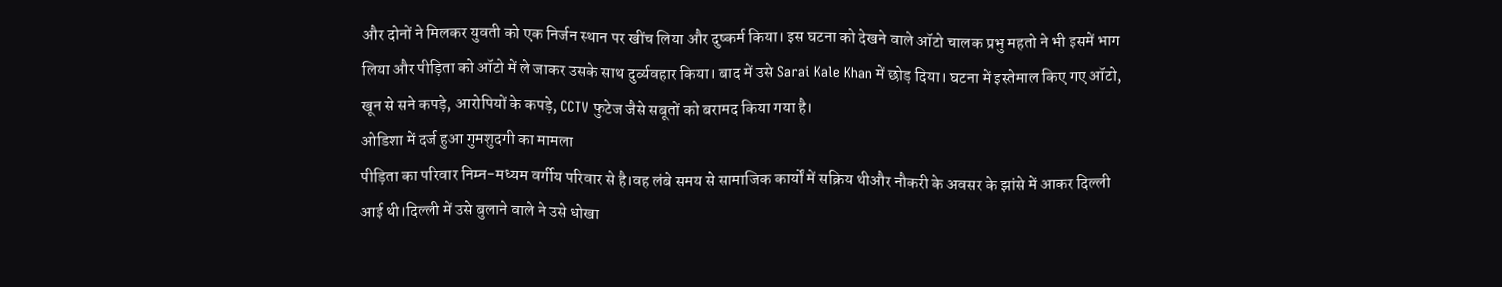और दोनों ने मिलकर युवती को एक निर्जन स्थान पर खींच लिया और दुष्कर्म किया। इस घटना को देखने वाले ऑटो चालक प्रभु महतो ने भी इसमें भाग लिया और पीड़िता को ऑटो में ले जाकर उसके साथ दुर्व्यवहार किया। बाद में उसे Sarai Kale Khan में छोड़ दिया। घटना में इस्तेमाल किए गए ऑटो, खून से सने कपड़े, आरोपियों के कपड़े, CCTV फुटेज जैसे सबूतों को बरामद किया गया है।
ओडिशा में दर्ज हुआ गुमशुदगी का मामला
पीड़िता का परिवार निम्न-मध्यम वर्गीय परिवार से है।वह लंबे समय से सामाजिक कार्यों में सक्रिय थीऔर नौकरी के अवसर के झांसे में आकर दिल्ली आई थी।दिल्ली में उसे बुलाने वाले ने उसे धोखा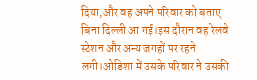दिया,और वह अपने परिवार को बताए बिना दिल्ली आ गई।इस दौरान वह रेलवे स्टेशन और अन्य जगहों पर रहने लगी।ओडिशा में उसके परिवार ने उसकी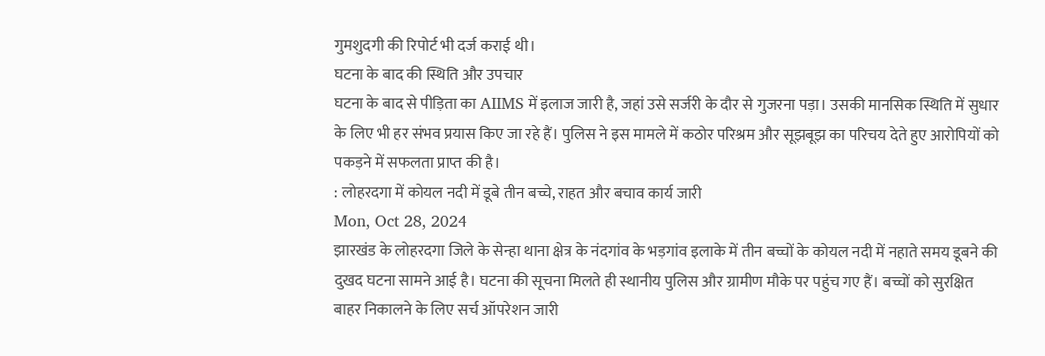गुमशुदगी की रिपोर्ट भी दर्ज कराई थी।
घटना के बाद की स्थिति और उपचार
घटना के बाद से पीड़िता का AIIMS में इलाज जारी है, जहां उसे सर्जरी के दौर से गुजरना पड़ा। उसकी मानसिक स्थिति में सुधार के लिए भी हर संभव प्रयास किए जा रहे हैं। पुलिस ने इस मामले में कठोर परिश्रम और सूझबूझ का परिचय देते हुए आरोपियों को पकड़ने में सफलता प्राप्त की है।
: लोहरदगा में कोयल नदी में डूबे तीन बच्चे, राहत और बचाव कार्य जारी
Mon, Oct 28, 2024
झारखंड के लोहरदगा जिले के सेन्हा थाना क्षेत्र के नंदगांव के भड़गांव इलाके में तीन बच्चों के कोयल नदी में नहाते समय डूबने की दुखद घटना सामने आई है। घटना की सूचना मिलते ही स्थानीय पुलिस और ग्रामीण मौके पर पहुंच गए हैं। बच्चों को सुरक्षित बाहर निकालने के लिए सर्च ऑपरेशन जारी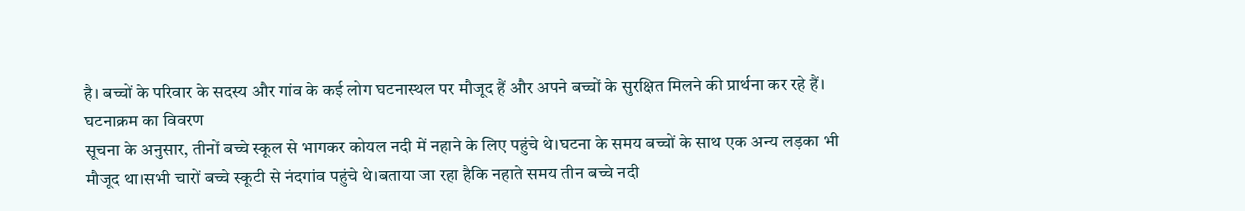है। बच्चों के परिवार के सदस्य और गांव के कई लोग घटनास्थल पर मौजूद हैं और अपने बच्चों के सुरक्षित मिलने की प्रार्थना कर रहे हैं।
घटनाक्रम का विवरण
सूचना के अनुसार, तीनों बच्चे स्कूल से भागकर कोयल नदी में नहाने के लिए पहुंचे थे।घटना के समय बच्चों के साथ एक अन्य लड़का भी मौजूद था।सभी चारों बच्चे स्कूटी से नंदगांव पहुंचे थे।बताया जा रहा हैकि नहाते समय तीन बच्चे नदी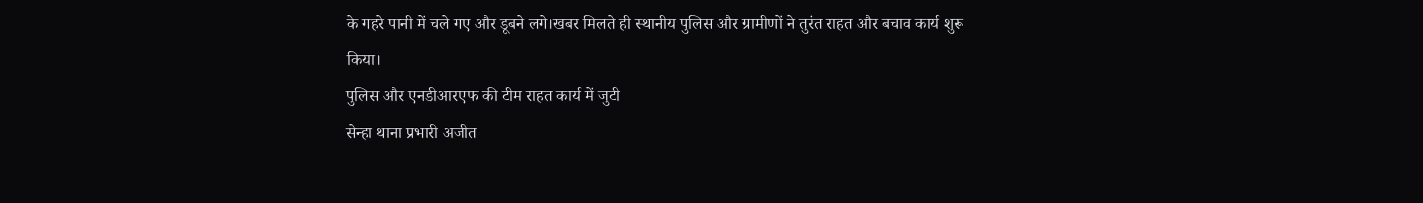के गहरे पानी में चले गए और डूबने लगे।खबर मिलते ही स्थानीय पुलिस और ग्रामीणों ने तुरंत राहत और बचाव कार्य शुरू किया।
पुलिस और एनडीआरएफ की टीम राहत कार्य में जुटी
सेन्हा थाना प्रभारी अजीत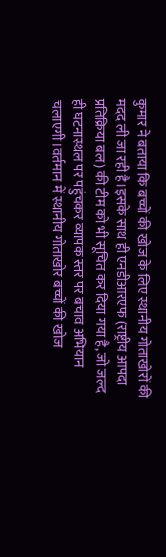कुमार ने बताया कि बच्चों की खोज के लिए स्थानीय गोताखोरों की मदद ली जा रही है।इसके साथ ही एनडीआरएफ (राष्ट्रीय आपदा प्रतिक्रिया बल) की टीम को भी सूचित कर दिया गया है, जो जल्द ही घटनास्थल पर पहुंचकर व्यापक स्तर पर बचाव अभियान चलाएगी।वर्तमान में स्थानीय गोताखोर बच्चों की खोज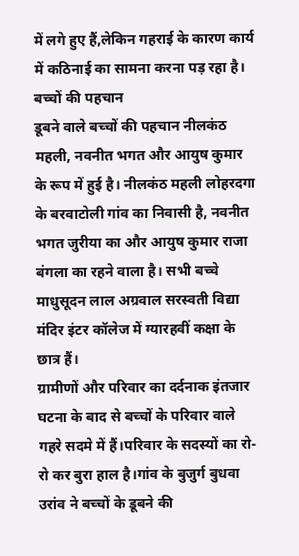में लगे हुए हैं,लेकिन गहराई के कारण कार्य में कठिनाई का सामना करना पड़ रहा है।
बच्चों की पहचान
डूबने वाले बच्चों की पहचान नीलकंठ महली, नवनीत भगत और आयुष कुमार के रूप में हुई है। नीलकंठ महली लोहरदगा के बरवाटोली गांव का निवासी है, नवनीत भगत जुरीया का और आयुष कुमार राजा बंगला का रहने वाला है। सभी बच्चे माधुसूदन लाल अग्रवाल सरस्वती विद्या मंदिर इंटर कॉलेज में ग्यारहवीं कक्षा के छात्र हैं।
ग्रामीणों और परिवार का दर्दनाक इंतजार
घटना के बाद से बच्चों के परिवार वाले गहरे सदमे में हैं।परिवार के सदस्यों का रो-रो कर बुरा हाल है।गांव के बुजुर्ग बुधवा उरांव ने बच्चों के डूबने की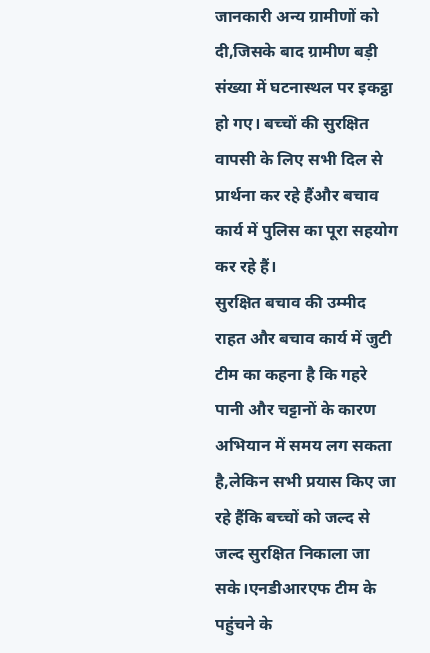जानकारी अन्य ग्रामीणों को दी,जिसके बाद ग्रामीण बड़ी संख्या में घटनास्थल पर इकट्ठा हो गए। बच्चों की सुरक्षित वापसी के लिए सभी दिल से प्रार्थना कर रहे हैंऔर बचाव कार्य में पुलिस का पूरा सहयोग कर रहे हैं।
सुरक्षित बचाव की उम्मीद
राहत और बचाव कार्य में जुटी टीम का कहना है कि गहरे पानी और चट्टानों के कारण अभियान में समय लग सकता है,लेकिन सभी प्रयास किए जा रहे हैंकि बच्चों को जल्द से जल्द सुरक्षित निकाला जा सके।एनडीआरएफ टीम के पहुंचने के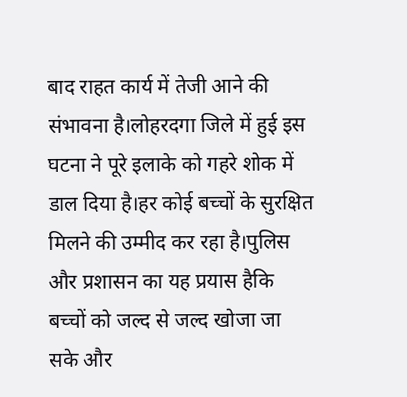बाद राहत कार्य में तेजी आने की संभावना है।लोहरदगा जिले में हुई इस घटना ने पूरे इलाके को गहरे शोक में डाल दिया है।हर कोई बच्चों के सुरक्षित मिलने की उम्मीद कर रहा है।पुलिस और प्रशासन का यह प्रयास हैकि बच्चों को जल्द से जल्द खोजा जा सके और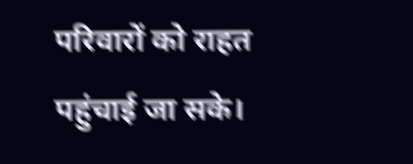परिवारों को राहत पहुंचाई जा सके।